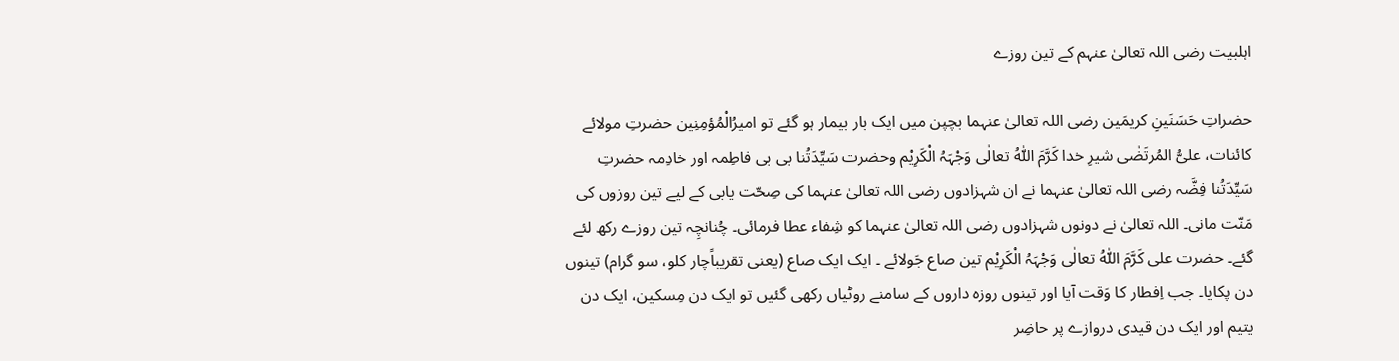اہلبیت رضی اللہ تعالیٰ عنہم کے تین روزے

حضراتِ حَسَنَینِ کریمَین رضی اللہ تعالیٰ عنہما بچپن میں ایک بار بیمار ہو گئے تو امیرُالْمُؤمِنِین حضرتِ مولائے کائنات، علیُّ المُرتَضٰی شیرِ خدا کَرَّمَ اللّٰہُ تعالٰی وَجْہَہُ الْکَرِیْم وحضرت سَیِّدَتُنا بی بی فاطِمہ اور خادِمہ حضرتِ سَیِّدَتُنا فِضَّہ رضی اللہ تعالیٰ عنہما نے ان شہزادوں رضی اللہ تعالیٰ عنہما کی صِحّت یابی کے لیے تین روزوں کی مَنّت مانی۔ اللہ تعالیٰ نے دونوں شہزادوں رضی اللہ تعالیٰ عنہما کو شِفاء عطا فرمائی۔ چُنانچِہ تین روزے رکھ لئے گئے۔ حضرت علی کَرَّمَ اللّٰہُ تعالٰی وَجْہَہُ الْکَرِیْم تین صاع جَولائے ۔ ایک ایک صاع (یعنی تقریباًچار کلو، سو گرام) تینوں دن پکایا۔ جب اِفطار کا وَقت آیا اور تینوں روزہ داروں کے سامنے روٹیاں رکھی گئیں تو ایک دن مِسکین، ایک دن یتیم اور ایک دن قیدی دروازے پر حاضِر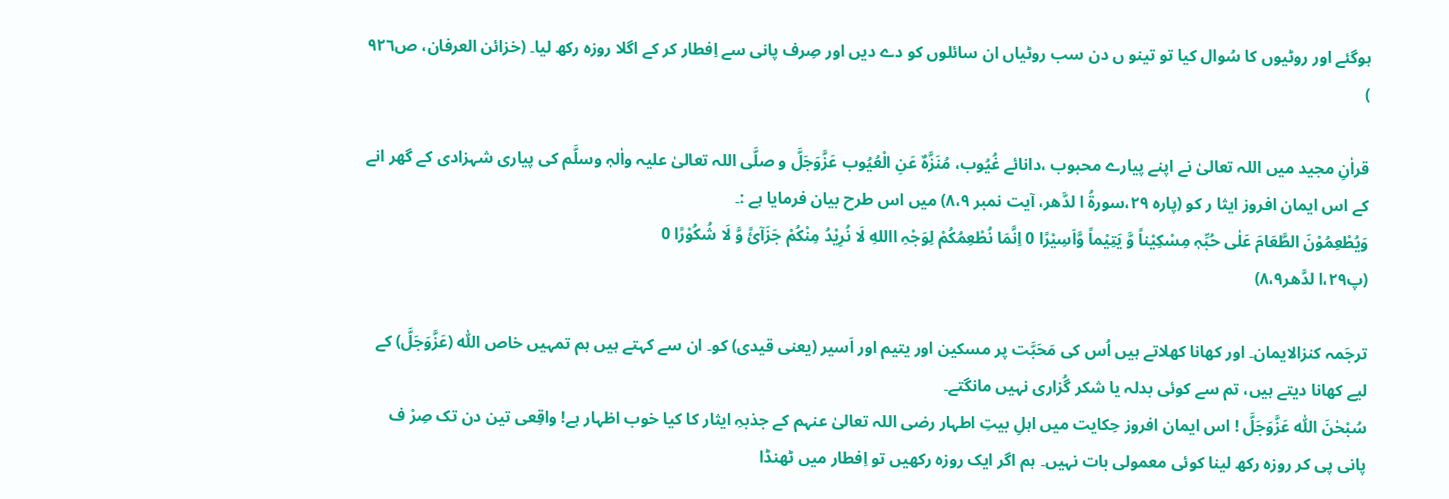ہوگئے اور روٹیوں کا سُوال کیا تو تینو ں دن سب روٹیاں ان سائلوں کو دے دیں اور صِرف پانی سے اِفطار کر کے اگلا روزہ رکھ لیا۔ (خزائن العرفان، ص٩٢٦ )

قراٰنِ مجید میں اللہ تعالیٰ نے اپنے پیارے محبوب ،دانائے غُیُوب، مُنَزَّہٌ عَنِ الْعُیُوب عَزَّوَجَلَّ و صلَّی اللہ تعالیٰ علیہ واٰلہٖ وسلَّم کی پیاری شہزادی کے گھر انے کے اس ایمان افروز ایثا ر کو (پارہ ٢٩،سورۃُ ا لدَّھر، آیت نمبر ٨،٩) میں اس طرح بیان فرمایا ہے :۔
وَیُطْعِمُوْنَ الطَّعَامَ عَلٰی حُبِّہٖ مِسْکِیْناً وَّ یَتِیْماً وَّاَسِیْرًا 0 اِنَّمَا نُطْعِمُکُمْ لِوَجْہِ االلهِ لَا نُرِیْدُ مِنْکُمْ جَزَآئً وَّ لَا شُکُوْرًا 0
(پ٢٩،ا لدَّھر٨،٩)

ترجَمہ کنزالایمان۔ اور کھانا کھلاتے ہیں اُس کی مَحَبَّت پر مسکین اور یتیم اور اَسیر (یعنی قیدی) کو۔ ان سے کہتے ہیں ہم تمہیں خاص اللّٰہ (عَزَّوَجَلَّ) کے لیے کھانا دیتے ہیں، تم سے کوئی بدلہ یا شکر گُزاری نہیں مانگتے۔
سُبْحٰنَ اللّٰہ عَزَّوَجَلَّ ! اس ایمان افروز حِکایت میں اہلِ بیتِ اطہار رضی اللہ تعالیٰ عنہم کے جذبہِ ایثار کا کیا خوب اظہار ہے! واقِعی تین دن تک صِرْ ف پانی پی کر روزہ رکھ لینا کوئی معمولی بات نہیں۔ ہم اگر ایک روزہ رکھیں تو اِفطار میں ٹھنڈا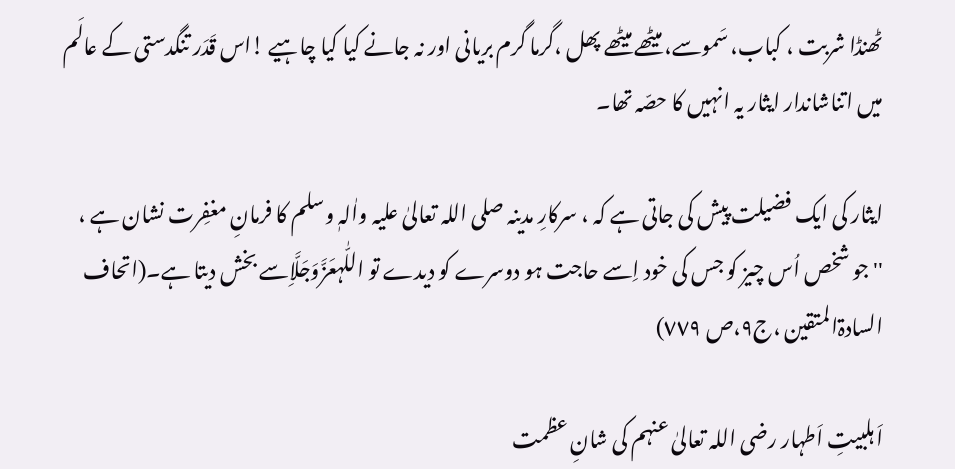ٹھنڈا شربت ، کباب، سَموسے، میٹھے میٹھے پھل ،گرما گرم بریانی اور نہ جانے کیا کیا چاہیے !اس قَدَر تنگدستی کے عالَم میں اتناشاندار ایثار یہ انہیں کا حصّہ تھا۔

ایثار کی ایک فضیلت پیش کی جاتی ہے کہ ، سرکارِ مدینہ صلی اللہ تعالیٰ علیہ واٰلہٖ وسلم کا فرمانِ مغفِرت نشان ہے ، ''جو شخص اُس چیز کو جس کی خود اِسے حاجت ہو دوسرے کو دیدے تو اللّٰہعَزَّوَجَلَّاِسے بخش دیتا ہے۔(اتحاف السادۃالمتقین ،ج٩،ص ٧٧٩)

اَ ہلبیتِ اَطہار رضی اللہ تعالیٰ عنہم کی شانِ عظمت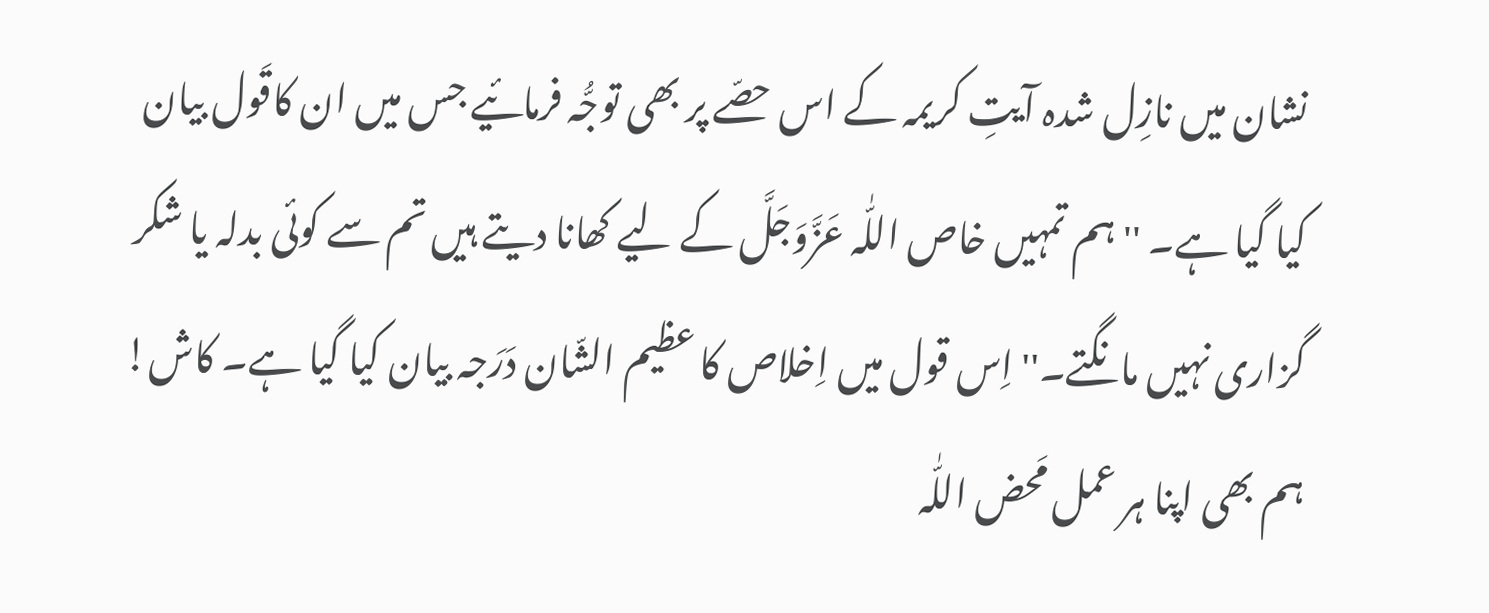نشان میں نازِل شدہ آیتِ کریمہ کے اس حصّے پر بھی توجُّہ فرمائیے جس میں ان کاقَول بیان کیا گیا ہے۔ ''ہم تمہیں خاص اللّٰہ عَزَّوَجَلَّ کے لیے کھانا دیتے ہیں تم سے کوئی بدلہ یا شکر گزاری نہیں مانگتے۔'' اِس قول میں اِخلاص کا عظیم الشّان دَرَجہ بیان کیا گیا ہے۔ کاش! ہم بھی اپنا ہر عمل مَحض اللّٰہ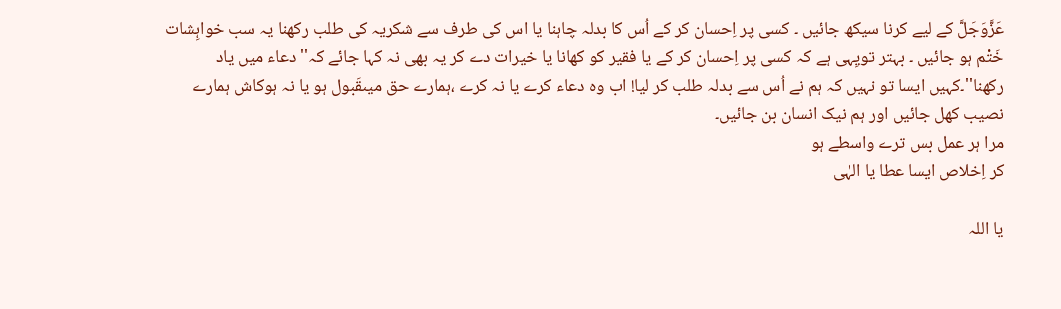عَزَّوَجَلَّ کے لیے کرنا سیکھ جائیں ۔ کسی پر اِحسان کر کے اُس کا بدلہ چاہنا یا اس کی طرف سے شکریہ کی طلب رکھنا یہ سب خواہِشات خَتْم ہو جائیں ۔ بہتر تویِہی ہے کہ کسی پر اِحسان کر کے یا فقیر کو کھانا یا خیرات دے کر یہ بھی نہ کہا جائے کہ''دعاء میں یاد رکھنا''۔کہیں ایسا تو نہیں کہ ہم نے اُس سے بدلہ طلب کر لیا! اب وہ دعاء کرے یا نہ کرے ،ہمارے حق میںقَبول ہو یا نہ ہوکاش ہمارے نصیب کھل جائیں اور ہم نیک انسان بن جائیں۔
مرا ہر عمل بس ترے واسطے ہو
کر اِخلاص ایسا عطا یا الہٰی

یا اللہ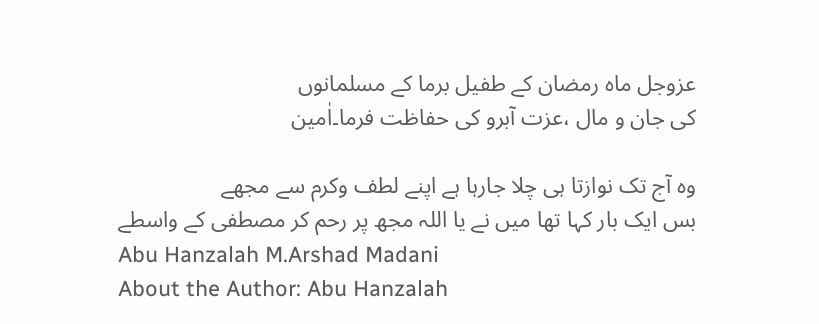عزوجل ماہ رمضان کے طفیل برما کے مسلمانوں
کی جان و مال ،عزت آبرو کی حفاظت فرما۔اٰمین

وہ آج تک نوازتا ہی چلا جارہا ہے اپنے لطف وکرم سے مجھے
بس ایک بار کہا تھا میں نے یا اللہ مجھ پر رحم کر مصطفی کے واسطے
Abu Hanzalah M.Arshad Madani
About the Author: Abu Hanzalah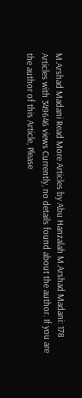M.Arshad Madani Read More Articles by Abu Hanzalah M.Arshad Madani: 178 Articles with 349646 views Currently, no details found about the author. If you are the author of this Article, Please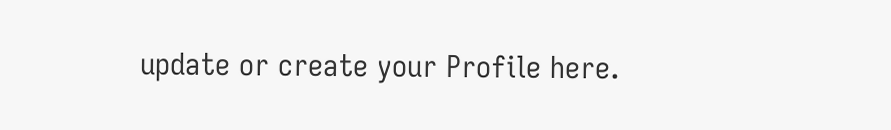update or create your Profile here.